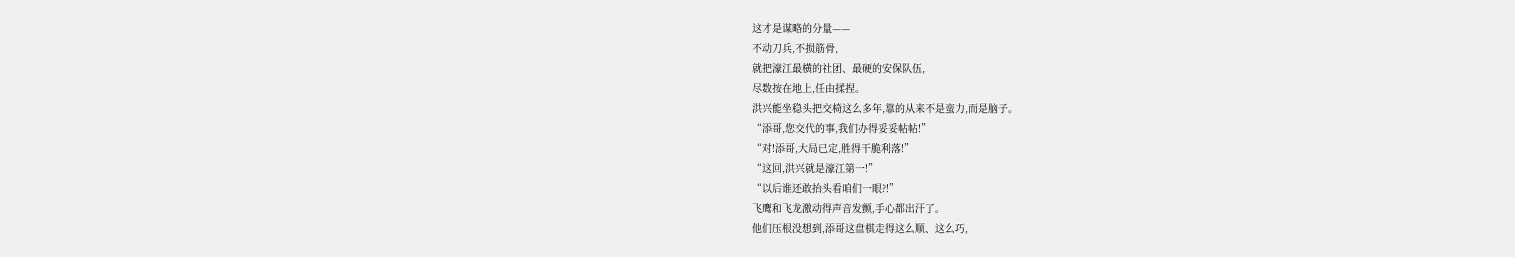这才是谋略的分量——
不动刀兵,不损筋骨,
就把濠江最横的社团、最硬的安保队伍,
尽数按在地上,任由揉捏。
洪兴能坐稳头把交椅这么多年,靠的从来不是蛮力,而是脑子。
“添哥,您交代的事,我们办得妥妥帖帖!”
“对!添哥,大局已定,胜得干脆利落!”
“这回,洪兴就是濠江第一!”
“以后谁还敢抬头看咱们一眼?!”
飞鹰和飞龙激动得声音发颤,手心都出汗了。
他们压根没想到,添哥这盘棋走得这么顺、这么巧,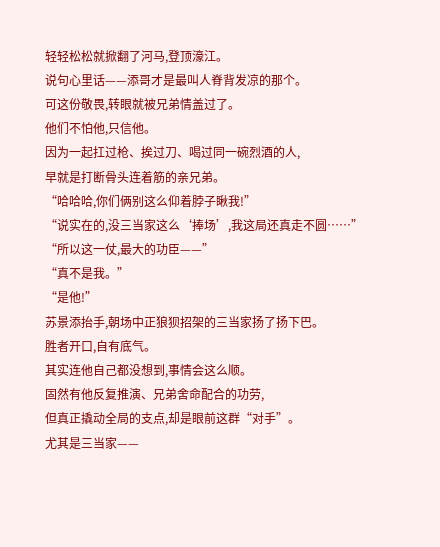轻轻松松就掀翻了河马,登顶濠江。
说句心里话——添哥才是最叫人脊背发凉的那个。
可这份敬畏,转眼就被兄弟情盖过了。
他们不怕他,只信他。
因为一起扛过枪、挨过刀、喝过同一碗烈酒的人,
早就是打断骨头连着筋的亲兄弟。
“哈哈哈,你们俩别这么仰着脖子瞅我!”
“说实在的,没三当家这么‘捧场’,我这局还真走不圆……”
“所以这一仗,最大的功臣——”
“真不是我。”
“是他!”
苏景添抬手,朝场中正狼狈招架的三当家扬了扬下巴。
胜者开口,自有底气。
其实连他自己都没想到,事情会这么顺。
固然有他反复推演、兄弟舍命配合的功劳,
但真正撬动全局的支点,却是眼前这群“对手”。
尤其是三当家——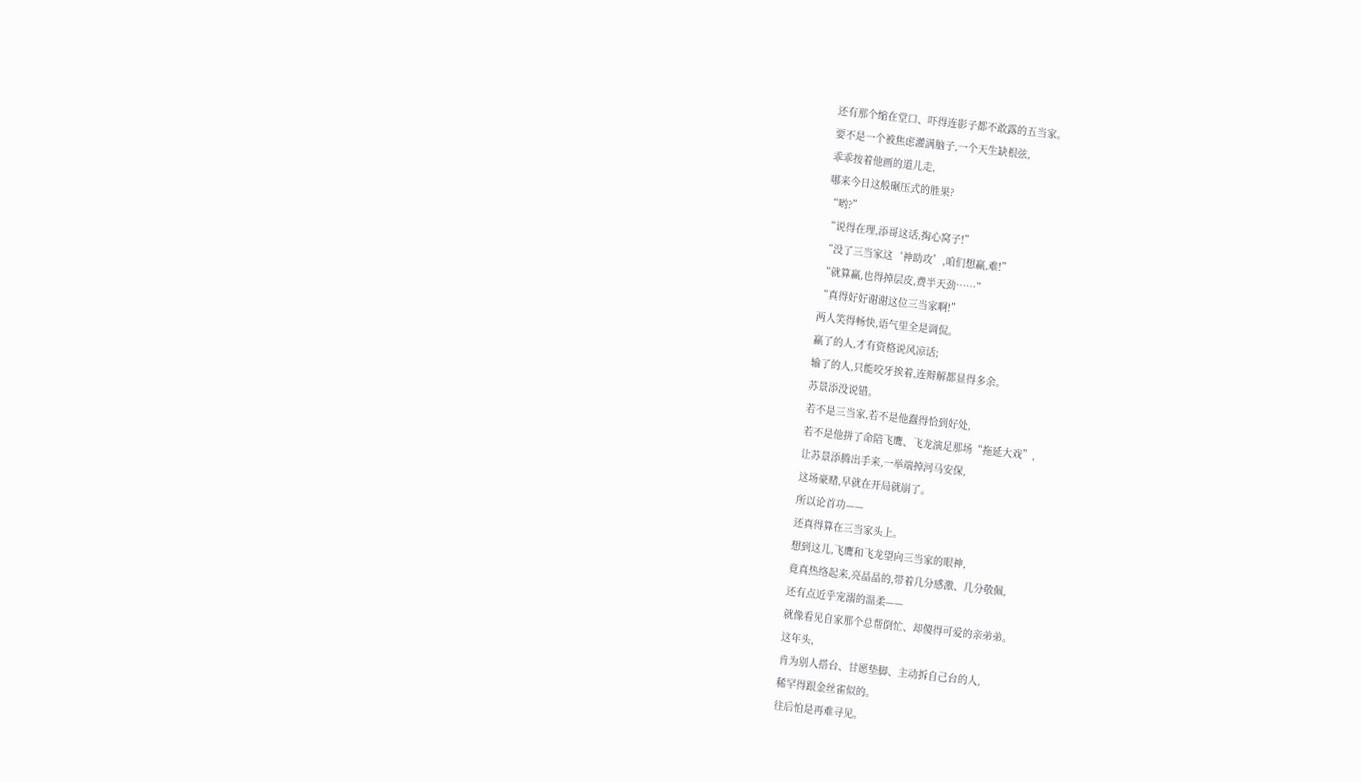还有那个缩在堂口、吓得连影子都不敢露的五当家。
要不是一个被焦虑灌满脑子,一个天生缺根弦,
乖乖按着他画的道儿走,
哪来今日这般碾压式的胜果?
“哟?”
“说得在理,添哥这话,掏心窝子!”
“没了三当家这‘神助攻’,咱们想赢,难!”
“就算赢,也得掉层皮,费半天劲……”
“真得好好谢谢这位三当家啊!”
两人笑得畅快,语气里全是调侃。
赢了的人,才有资格说风凉话;
输了的人,只能咬牙挨着,连辩解都显得多余。
苏景添没说错。
若不是三当家,若不是他蠢得恰到好处,
若不是他拼了命陪飞鹰、飞龙演足那场“拖延大戏”,
让苏景添腾出手来,一举端掉河马安保,
这场豪赌,早就在开局就崩了。
所以论首功——
还真得算在三当家头上。
想到这儿,飞鹰和飞龙望向三当家的眼神,
竟真热络起来,亮晶晶的,带着几分感激、几分敬佩,
还有点近乎宠溺的温柔——
就像看见自家那个总帮倒忙、却傻得可爱的亲弟弟。
这年头,
肯为别人搭台、甘愿垫脚、主动拆自己台的人,
稀罕得跟金丝雀似的。
往后怕是再难寻见。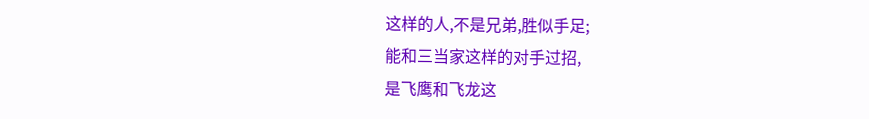这样的人,不是兄弟,胜似手足;
能和三当家这样的对手过招,
是飞鹰和飞龙这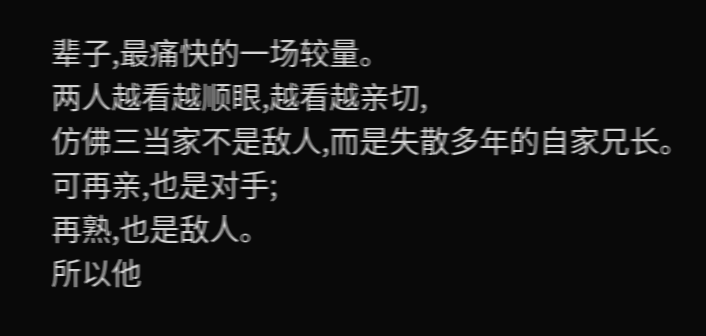辈子,最痛快的一场较量。
两人越看越顺眼,越看越亲切,
仿佛三当家不是敌人,而是失散多年的自家兄长。
可再亲,也是对手;
再熟,也是敌人。
所以他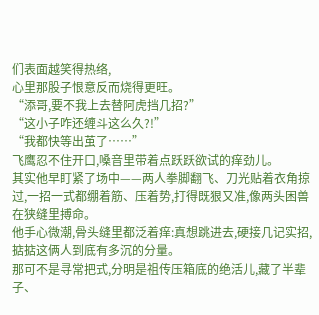们表面越笑得热络,
心里那股子恨意反而烧得更旺。
“添哥,要不我上去替阿虎挡几招?”
“这小子咋还缠斗这么久?!”
“我都快等出茧了……”
飞鹰忍不住开口,嗓音里带着点跃跃欲试的痒劲儿。
其实他早盯紧了场中——两人拳脚翻飞、刀光贴着衣角掠过,一招一式都绷着筋、压着势,打得既狠又准,像两头困兽在狭缝里搏命。
他手心微潮,骨头缝里都泛着痒:真想跳进去,硬接几记实招,掂掂这俩人到底有多沉的分量。
那可不是寻常把式,分明是祖传压箱底的绝活儿,藏了半辈子、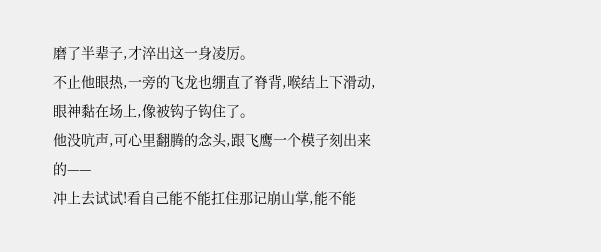磨了半辈子,才淬出这一身凌厉。
不止他眼热,一旁的飞龙也绷直了脊背,喉结上下滑动,眼神黏在场上,像被钩子钩住了。
他没吭声,可心里翻腾的念头,跟飞鹰一个模子刻出来的——
冲上去试试!看自己能不能扛住那记崩山掌,能不能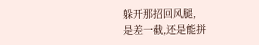躲开那招回风腿,
是差一截,还是能拼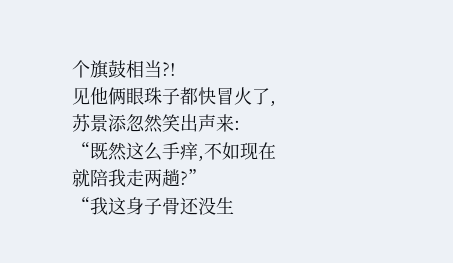个旗鼓相当?!
见他俩眼珠子都快冒火了,苏景添忽然笑出声来:
“既然这么手痒,不如现在就陪我走两趟?”
“我这身子骨还没生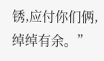锈,应付你们俩,绰绰有余。”